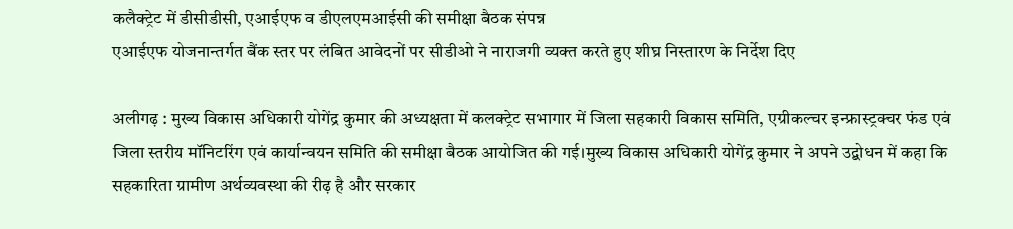कलैक्ट्रेट में डीसीडीसी, एआईएफ व डीएलएमआईसी की समीक्षा बैठक संपन्न
एआईएफ योजनान्तर्गत बैंक स्तर पर लंबित आवेदनों पर सीडीओ ने नाराजगी व्यक्त करते हुए शीघ्र निस्तारण के निर्देश दिए

अलीगढ़ : मुख्य विकास अधिकारी योगेंद्र कुमार की अध्यक्षता में कलक्ट्रेट सभागार में जिला सहकारी विकास समिति, एग्रीकल्चर इन्फ्रास्ट्रक्चर फंड एवं जिला स्तरीय मॉनिटरिंग एवं कार्यान्वयन समिति की समीक्षा बैठक आयोजित की गई।मुख्य विकास अधिकारी योगेंद्र कुमार ने अपने उद्बोधन में कहा कि सहकारिता ग्रामीण अर्थव्यवस्था की रीढ़ है और सरकार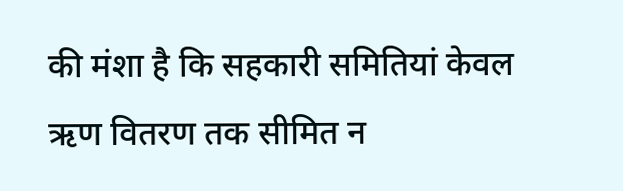की मंशा है कि सहकारी समितियां केवल ऋण वितरण तक सीमित न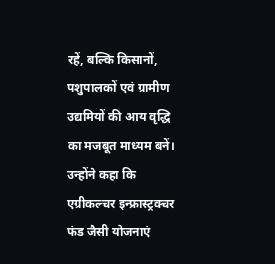रहें, बल्कि किसानों, पशुपालकों एवं ग्रामीण उद्यमियों की आय वृद्धि का मजबूत माध्यम बनें। उन्होंने कहा कि एग्रीकल्चर इन्फ्रास्ट्रक्चर फंड जैसी योजनाएं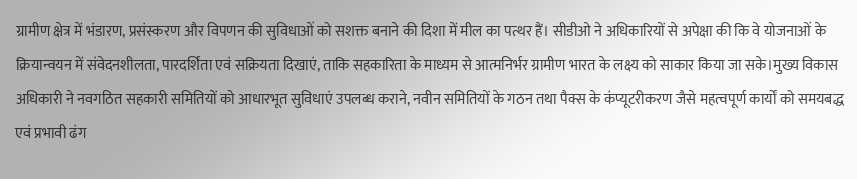ग्रामीण क्षेत्र में भंडारण, प्रसंस्करण और विपणन की सुविधाओं को सशक्त बनाने की दिशा में मील का पत्थर हैं। सीडीओ ने अधिकारियों से अपेक्षा की कि वे योजनाओं के क्रियान्वयन में संवेदनशीलता, पारदर्शिता एवं सक्रियता दिखाएं, ताकि सहकारिता के माध्यम से आत्मनिर्भर ग्रामीण भारत के लक्ष्य को साकार किया जा सके।मुख्य विकास अधिकारी ने नवगठित सहकारी समितियों को आधारभूत सुविधाएं उपलब्ध कराने, नवीन समितियों के गठन तथा पैक्स के कंप्यूटरीकरण जैसे महत्वपूर्ण कार्यों को समयबद्ध एवं प्रभावी ढंग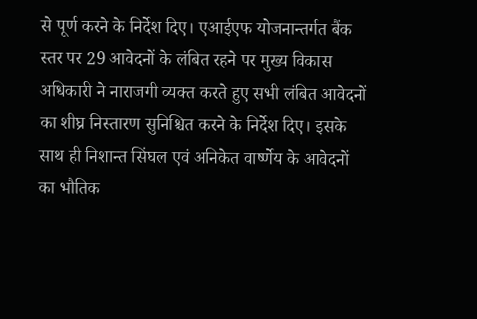से पूर्ण करने के निर्देश दिए। एआईएफ योजनान्तर्गत बैंक स्तर पर 29 आवेदनों के लंबित रहने पर मुख्य विकास अधिकारी ने नाराजगी व्यक्त करते हुए सभी लंबित आवेदनों का शीघ्र निस्तारण सुनिश्चित करने के निर्देश दिए। इसके साथ ही निशान्त सिंघल एवं अनिकेत वार्ष्णेय के आवेदनों का भौतिक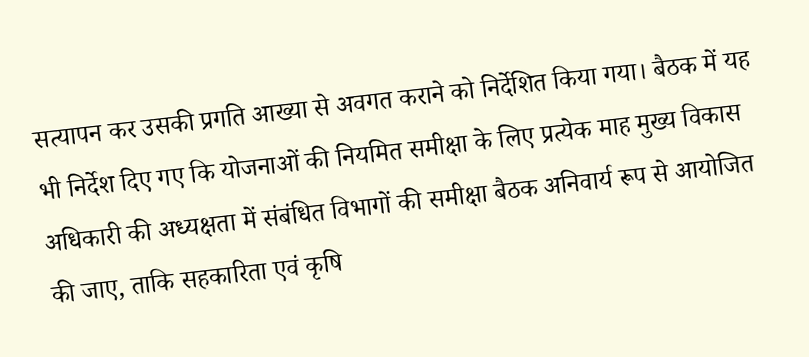सत्यापन कर उसकी प्रगति आख्या से अवगत कराने को निर्देशित किया गया। बैठक में यह भी निर्देश दिए गए कि योजनाओं की नियमित समीक्षा के लिए प्रत्येक माह मुख्य विकास अधिकारी की अध्यक्षता में संबंधित विभागों की समीक्षा बैठक अनिवार्य रूप से आयोजित की जाए, ताकि सहकारिता एवं कृषि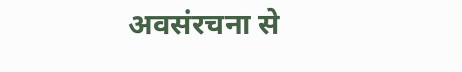अवसंरचना से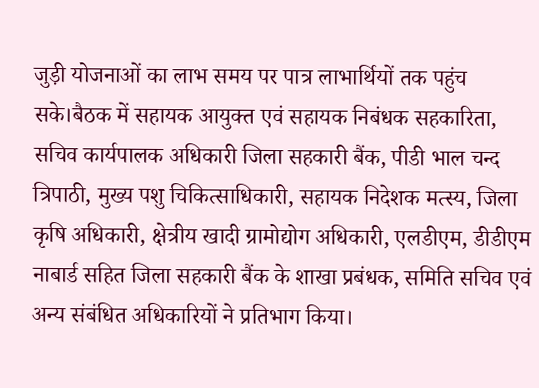जुड़ी योजनाओं का लाभ समय पर पात्र लाभार्थियों तक पहुंच सके।बैठक में सहायक आयुक्त एवं सहायक निबंधक सहकारिता, सचिव कार्यपालक अधिकारी जिला सहकारी बैंक, पीडी भाल चन्द त्रिपाठी, मुख्य पशु चिकित्साधिकारी, सहायक निदेशक मत्स्य, जिला कृषि अधिकारी, क्षेत्रीय खादी ग्रामोद्योग अधिकारी, एलडीएम, डीडीएम नाबार्ड सहित जिला सहकारी बैंक के शाखा प्रबंधक, समिति सचिव एवं अन्य संबंधित अधिकारियों ने प्रतिभाग किया।